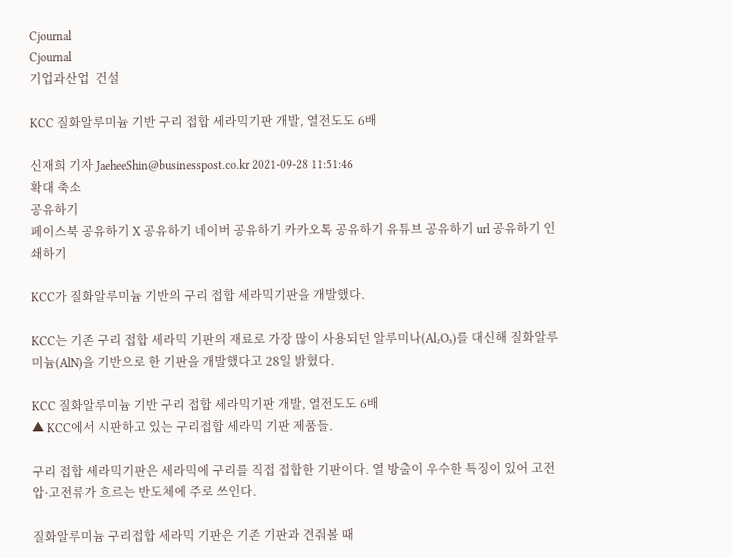Cjournal
Cjournal
기업과산업  건설

KCC 질화알루미늄 기반 구리 접합 세라믹기판 개발, 열전도도 6배

신재희 기자 JaeheeShin@businesspost.co.kr 2021-09-28 11:51:46
확대 축소
공유하기
페이스북 공유하기 X 공유하기 네이버 공유하기 카카오톡 공유하기 유튜브 공유하기 url 공유하기 인쇄하기

KCC가 질화알루미늄 기반의 구리 접합 세라믹기판을 개발했다.

KCC는 기존 구리 접합 세라믹 기판의 재료로 가장 많이 사용되던 알루미나(Al₂O₃)를 대신해 질화알루미늄(AlN)을 기반으로 한 기판을 개발했다고 28일 밝혔다.

KCC 질화알루미늄 기반 구리 접합 세라믹기판 개발, 열전도도 6배
▲ KCC에서 시판하고 있는 구리접합 세라믹 기판 제품들.

구리 접합 세라믹기판은 세라믹에 구리를 직접 접합한 기판이다. 열 방출이 우수한 특징이 있어 고전압·고전류가 흐르는 반도체에 주로 쓰인다.

질화알루미늄 구리접합 세라믹 기판은 기존 기판과 견줘볼 때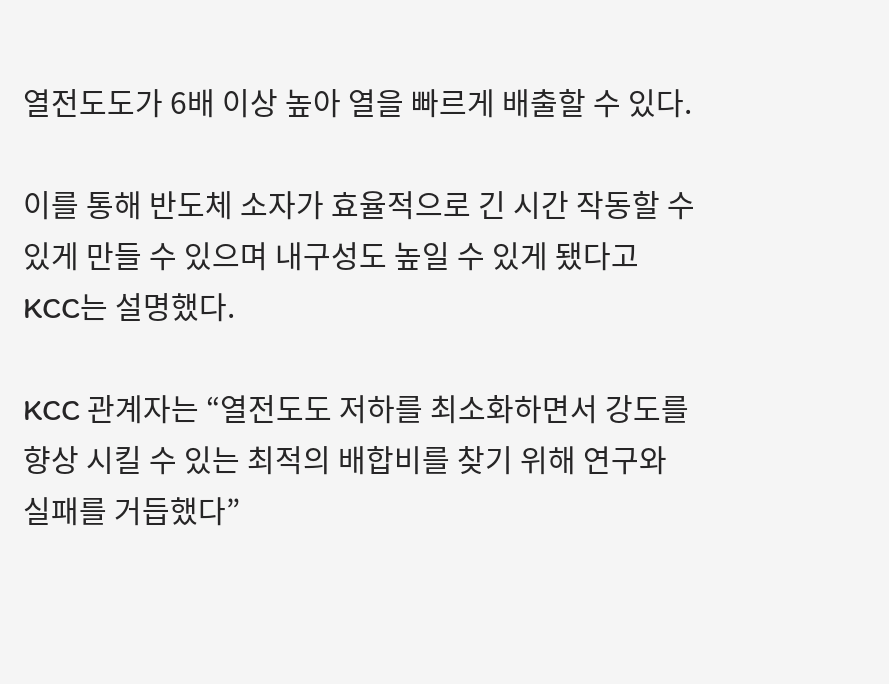열전도도가 6배 이상 높아 열을 빠르게 배출할 수 있다.

이를 통해 반도체 소자가 효율적으로 긴 시간 작동할 수 있게 만들 수 있으며 내구성도 높일 수 있게 됐다고 KCC는 설명했다.

KCC 관계자는 “열전도도 저하를 최소화하면서 강도를 향상 시킬 수 있는 최적의 배합비를 찾기 위해 연구와 실패를 거듭했다”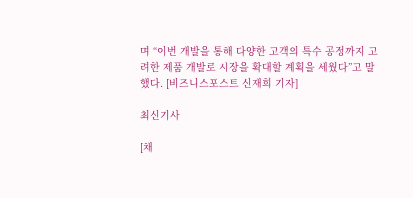며 “이번 개발을 통해 다양한 고객의 특수 공정까지 고려한 제품 개발로 시장을 확대할 계획을 세웠다”고 말했다. [비즈니스포스트 신재희 기자]

최신기사

[채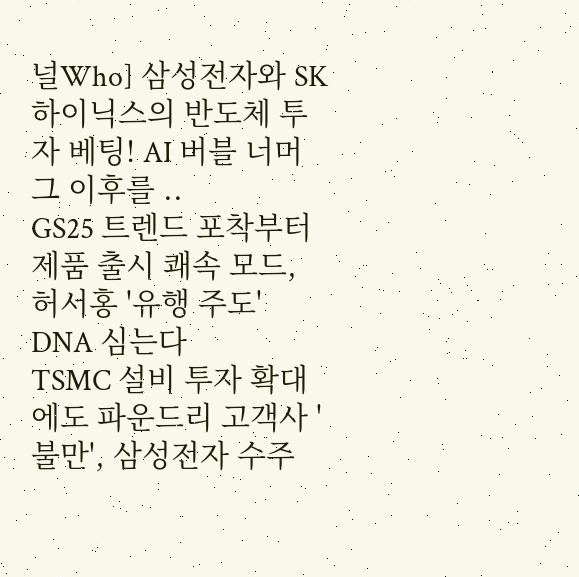널Who] 삼성전자와 SK하이닉스의 반도체 투자 베팅! AI 버블 너머 그 이후를 ..
GS25 트렌드 포착부터 제품 출시 쾌속 모드, 허서홍 '유행 주도' DNA 심는다
TSMC 설비 투자 확대에도 파운드리 고객사 '불만', 삼성전자 수주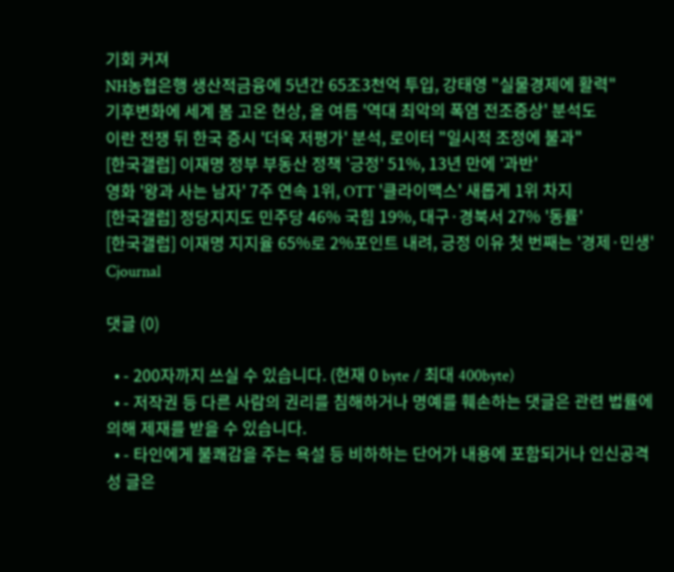기회 커져
NH농협은행 생산적금융에 5년간 65조3천억 투입, 강태영 "실물경제에 활력"
기후변화에 세계 봄 고온 현상, 올 여름 '역대 최악의 폭염 전조증상' 분석도
이란 전쟁 뒤 한국 증시 '더욱 저평가' 분석, 로이터 "일시적 조정에 불과"
[한국갤럽] 이재명 정부 부동산 정책 '긍정' 51%, 13년 만에 '과반'
영화 '왕과 사는 남자' 7주 연속 1위, OTT '클라이맥스' 새롭게 1위 차지
[한국갤럽] 정당지지도 민주당 46% 국힘 19%, 대구·경북서 27% '동률'
[한국갤럽] 이재명 지지율 65%로 2%포인트 내려, 긍정 이유 첫 번째는 '경제·민생'
Cjournal

댓글 (0)

  • - 200자까지 쓰실 수 있습니다. (현재 0 byte / 최대 400byte)
  • - 저작권 등 다른 사람의 권리를 침해하거나 명예를 훼손하는 댓글은 관련 법률에 의해 제재를 받을 수 있습니다.
  • - 타인에게 불쾌감을 주는 욕설 등 비하하는 단어가 내용에 포함되거나 인신공격성 글은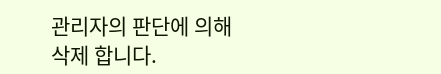관리자의 판단에 의해 삭제 합니다.